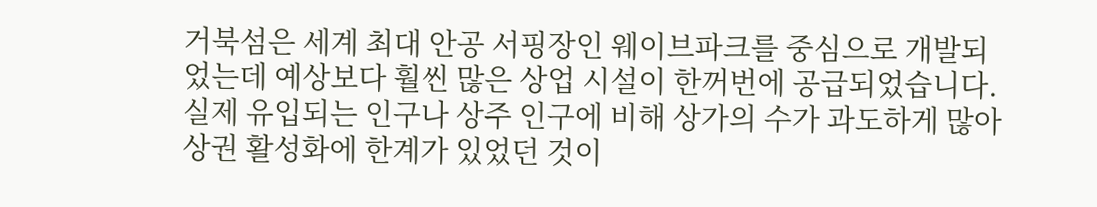거북섬은 세계 최대 안공 서핑장인 웨이브파크를 중심으로 개발되었는데 예상보다 훨씬 많은 상업 시설이 한꺼번에 공급되었습니다.
실제 유입되는 인구나 상주 인구에 비해 상가의 수가 과도하게 많아 상권 활성화에 한계가 있었던 것이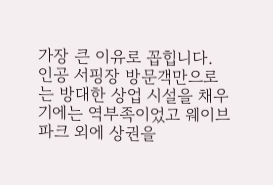가장 큰 이유로 꼽힙니다.
인공 서핑장 방문객만으로는 방대한 상업 시설을 채우기에는 역부족이었고 웨이브파크 외에 상권을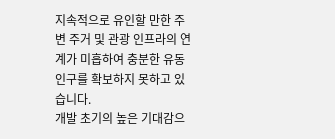지속적으로 유인할 만한 주변 주거 및 관광 인프라의 연계가 미흡하여 충분한 유동 인구를 확보하지 못하고 있습니다.
개발 초기의 높은 기대감으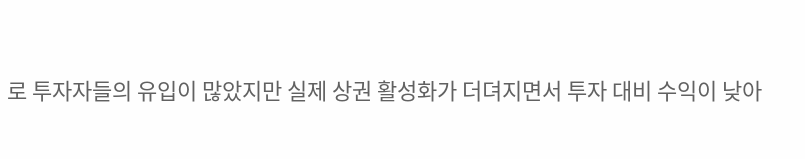로 투자자들의 유입이 많았지만 실제 상권 활성화가 더뎌지면서 투자 대비 수익이 낮아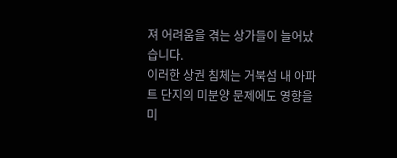져 어려움을 겪는 상가들이 늘어났습니다.
이러한 상권 침체는 거북섬 내 아파트 단지의 미분양 문제에도 영향을 미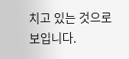치고 있는 것으로 보입니다.